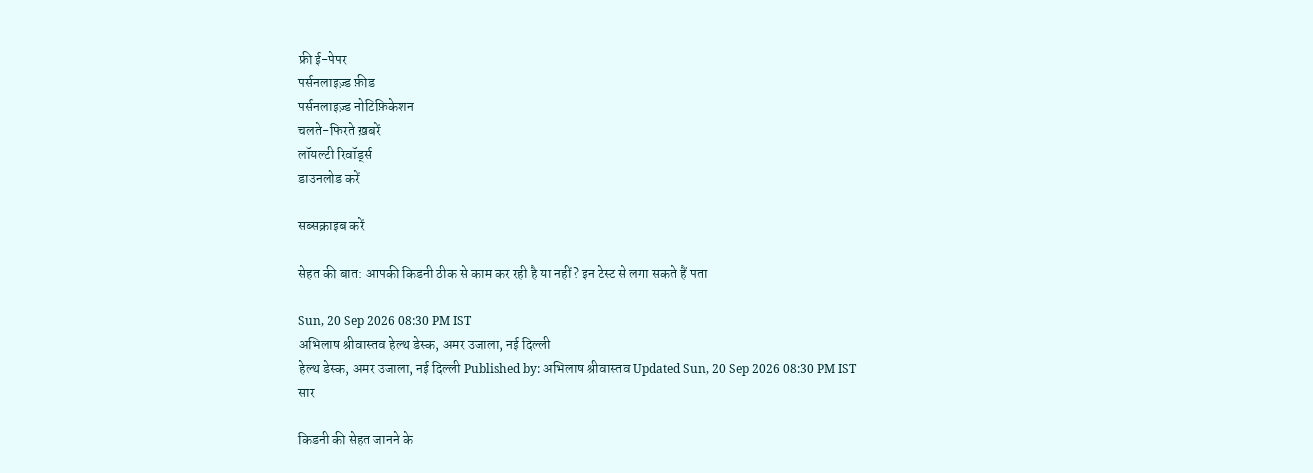फ्री ई-पेपर
पर्सनलाइज़्ड फ़ीड
पर्सनलाइज़्ड नोटिफ़िकेशन
चलते-फिरते ख़बरें
लॉयल्टी रिवॉर्ड्स
डाउनलोड करें

सब्सक्राइब करें

सेहत की बात: आपकी किडनी ठीक से काम कर रही है या नहीं? इन टेस्ट से लगा सकते हैं पता

Sun, 20 Sep 2026 08:30 PM IST
अभिलाष श्रीवास्तव हेल्थ डेस्क, अमर उजाला, नई दिल्ली
हेल्थ डेस्क, अमर उजाला, नई दिल्ली Published by: अभिलाष श्रीवास्तव Updated Sun, 20 Sep 2026 08:30 PM IST
सार

किडनी की सेहत जानने के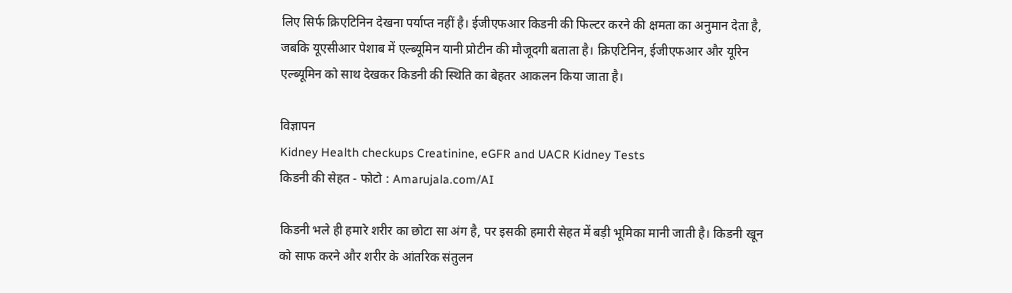लिए सिर्फ क्रिएटिनिन देखना पर्याप्त नहीं है। ईजीएफआर किडनी की फिल्टर करने की क्षमता का अनुमान देता है, जबकि यूएसीआर पेशाब में एल्ब्यूमिन यानी प्रोटीन की मौजूदगी बताता है। क्रिएटिनिन, ईजीएफआर और यूरिन एल्ब्यूमिन को साथ देखकर किडनी की स्थिति का बेहतर आकलन किया जाता है।

विज्ञापन
Kidney Health checkups Creatinine, eGFR and UACR Kidney Tests
किडनी की सेहत - फोटो : Amarujala.com/AI

किडनी भले ही हमारे शरीर का छोटा सा अंग है, पर इसकी हमारी सेहत में बड़ी भूमिका मानी जाती है। किडनी खून को साफ करने और शरीर के आंतरिक संतुलन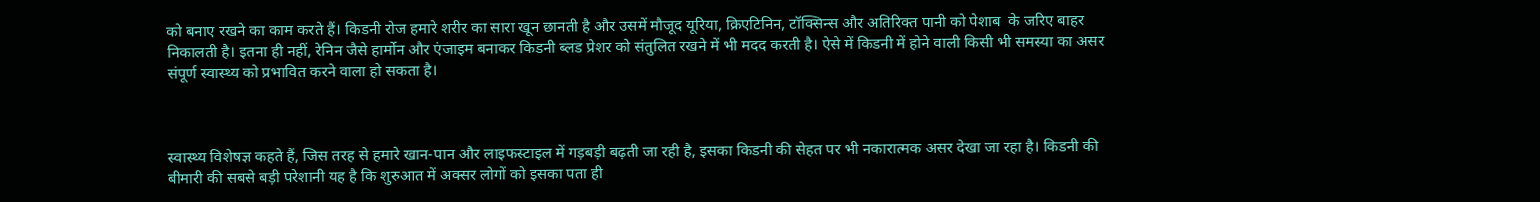को बनाए रखने का काम करते हैं। किडनी रोज हमारे शरीर का सारा खून छानती है और उसमें मौजूद यूरिया, क्रिएटिनिन, टॉक्सिन्स और अतिरिक्त पानी को पेशाब  के जरिए बाहर निकालती है। इतना ही नहीं, रेनिन जैसे हार्मोन और एंजाइम बनाकर किडनी ब्लड प्रेशर को संतुलित रखने में भी मदद करती है। ऐसे में किडनी में होने वाली किसी भी समस्या का असर संपूर्ण स्वास्थ्य को प्रभावित करने वाला हो सकता है।



स्वास्थ्य विशेषज्ञ कहते हैं, जिस तरह से हमारे खान-पान और लाइफस्टाइल में गड़बड़ी बढ़ती जा रही है, इसका किडनी की सेहत पर भी नकारात्मक असर देखा जा रहा है। किडनी की बीमारी की सबसे बड़ी परेशानी यह है कि शुरुआत में अक्सर लोगों को इसका पता ही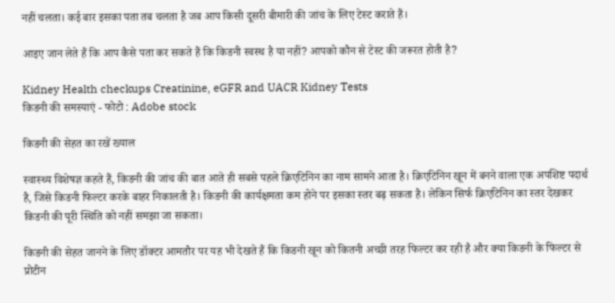नहीं चलता। कई बार इसका पता तब चलता है जब आप किसी दूसरी बीमारी की जांच के लिए टेस्ट कराते हैं।

आइए जान लेते हैं कि आप कैसे पता कर सकते हैं कि किडनी स्वस्थ है या नहीं? आपको कौन से टेस्ट की जरूरत होती है?

Kidney Health checkups Creatinine, eGFR and UACR Kidney Tests
किडनी की समस्याएं - फोटो : Adobe stock

किडनी की सेहत का रखें ख्याल

स्वास्थ्य विशेषज्ञ कहते हैं, किडनी की जांच की बात आते ही सबसे पहले क्रिएटिनिन का नाम सामने आता है। क्रिएटिनिन खून में बनने वाला एक अपशिष्ट पदार्थ है, जिसे किडनी फिल्टर करके बाहर निकालती है। किडनी की कार्यक्षमता कम होने पर इसका स्तर बढ़ सकता है। लेकिन सिर्फ क्रिएटिनिन का स्तर देखकर किडनी की पूरी स्थिति को नहीं समझा जा सकता।

किडनी की सेहत जानने के लिए डॉक्टर आमतौर पर यह भी देखते हैं कि किडनी खून को कितनी अच्छी तरह फिल्टर कर रही है और क्या किडनी के फिल्टर से प्रोटीन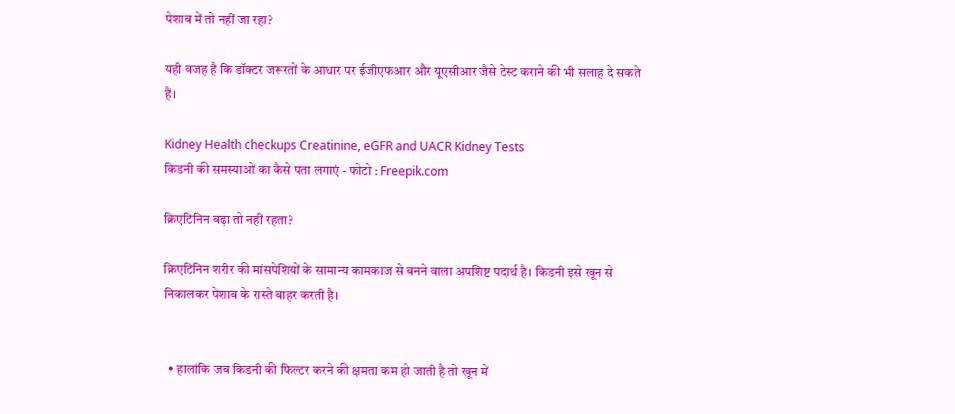पेशाब में तो नहीं जा रहा?

यही वजह है कि डॉक्टर जरूरतों के आधार पर ईजीएफआर और यूएसीआर जैसे टेस्ट कराने की भी सलाह दे सकते हैं।

Kidney Health checkups Creatinine, eGFR and UACR Kidney Tests
किडनी की समस्याओं का कैसे पता लगाएं - फोटो : Freepik.com

क्रिएटिनिन बढ़ा तो नहीं रहता?

क्रिएटिनिन शरीर की मांसपेशियों के सामान्य कामकाज से बनने वाला अपशिष्ट पदार्थ है। किडनी इसे खून से निकालकर पेशाब के रास्ते बाहर करती है।


  • हालांकि जब किडनी की फिल्टर करने की क्षमता कम हो जाती है तो खून में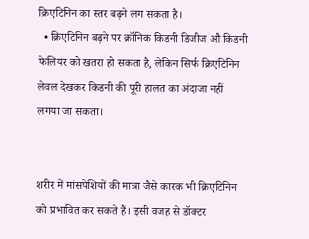क्रिएटिनिन का स्तर बढ़ने लग सकता है।
  • क्रिएटिनिन बढ़ने पर क्रॉनिक किडनी डिजीज औ किडनी फेलियर को खतरा हो सकता है, लेकिन सिर्फ क्रिएटिनिन लेवल देखकर किडनी की पूरी हालत का अंदाजा नहीं लगया जा सकता।


शरीर में मांसपेशियों की मात्रा जैसे कारक भी क्रिएटिनिन को प्रभावित कर सकते हैं। इसी वजह से डॉक्टर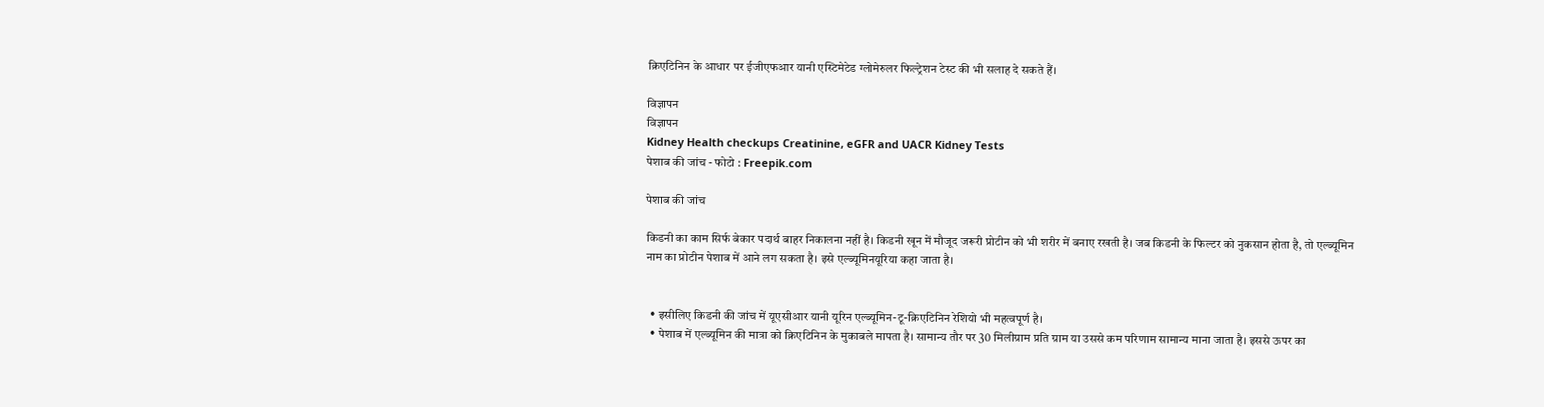क्रिएटिनिन के आधार पर ईजीएफआर यानी एस्टिमेटेड ग्लोमेरुलर फिल्ट्रेशन टेस्ट की भी सलाह दे सकते हैं।

विज्ञापन
विज्ञापन
Kidney Health checkups Creatinine, eGFR and UACR Kidney Tests
पेशाब की जांच - फोटो : Freepik.com

पेशाब की जांच

किडनी का काम सिर्फ बेकार पदार्थ बाहर निकालना नहीं है। किडनी खून में मौजूद जरूरी प्रोटीन को भी शरीर में बनाए रखती है। जब किडनी के फिल्टर को नुकसान होता है, तो एल्ब्यूमिन नाम का प्रोटीन पेशाब में आने लग सकता है। इसे एल्ब्यूमिनयूरिया कहा जाता है।


  • इसीलिए किडनी की जांच में यूएसीआर यानी यूरिन एल्ब्यूमिन-टू-क्रिएटिनिन रेशियो भी महत्वपूर्ण है।
  • पेशाब में एल्ब्यूमिन की मात्रा को क्रिएटिनिन के मुकाबले मापता है। सामान्य तौर पर 30 मिलीग्राम प्रति ग्राम या उससे कम परिणाम सामान्य माना जाता है। इससे ऊपर का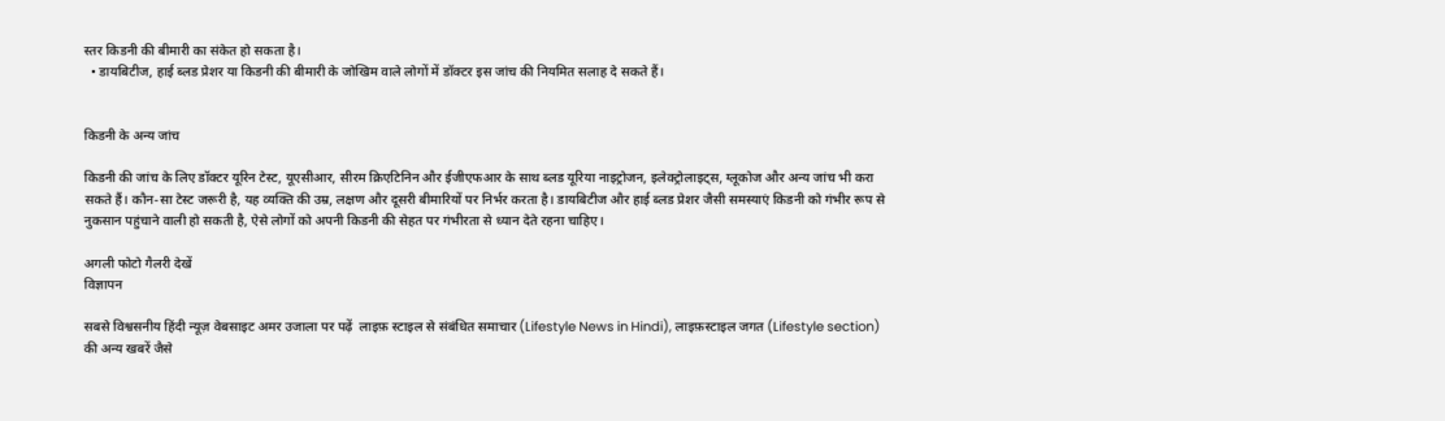स्तर किडनी की बीमारी का संकेत हो सकता है।
  • डायबिटीज, हाई ब्लड प्रेशर या किडनी की बीमारी के जोखिम वाले लोगों में डॉक्टर इस जांच की नियमित सलाह दे सकते हैं।


किडनी के अन्य जांच

किडनी की जांच के लिए डॉक्टर यूरिन टेस्ट, यूएसीआर, सीरम क्रिएटिनिन और ईजीएफआर के साथ ब्लड यूरिया नाइट्रोजन, इलेक्ट्रोलाइट्स, ग्लूकोज और अन्य जांच भी करा सकते हैं। कौन-सा टेस्ट जरूरी है, यह व्यक्ति की उम्र, लक्षण और दूसरी बीमारियों पर निर्भर करता है। डायबिटीज और हाई ब्लड प्रेशर जैसी समस्याएं किडनी को गंभीर रूप से नुकसान पहुंचाने वाली हो सकती है, ऐसे लोगों को अपनी किडनी की सेहत पर गंभीरता से ध्यान देते रहना चाहिए।

अगली फोटो गैलरी देखें
विज्ञापन

सबसे विश्वसनीय हिंदी न्यूज़ वेबसाइट अमर उजाला पर पढ़ें  लाइफ़ स्टाइल से संबंधित समाचार (Lifestyle News in Hindi), लाइफ़स्टाइल जगत (Lifestyle section) की अन्य खबरें जैसे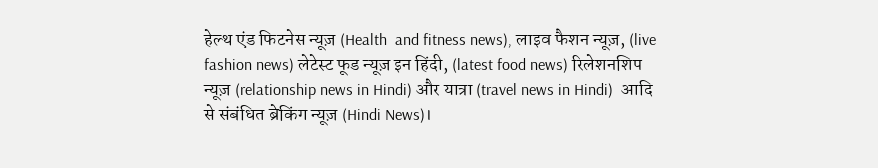हेल्थ एंड फिटनेस न्यूज़ (Health  and fitness news), लाइव फैशन न्यूज़, (live fashion news) लेटेस्ट फूड न्यूज़ इन हिंदी, (latest food news) रिलेशनशिप न्यूज़ (relationship news in Hindi) और यात्रा (travel news in Hindi)  आदि से संबंधित ब्रेकिंग न्यूज़ (Hindi News)।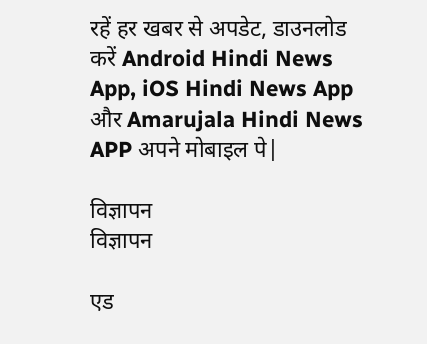रहें हर खबर से अपडेट, डाउनलोड करें Android Hindi News App, iOS Hindi News App और Amarujala Hindi News APP अपने मोबाइल पे|

विज्ञापन
विज्ञापन

एड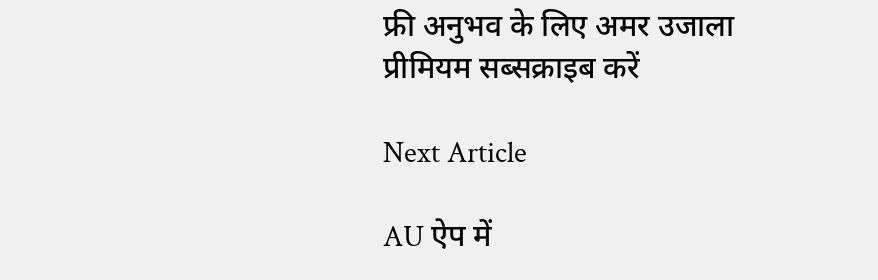फ्री अनुभव के लिए अमर उजाला प्रीमियम सब्सक्राइब करें

Next Article

AU ऐप में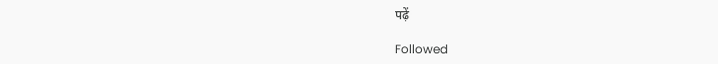पढ़ें

Followed